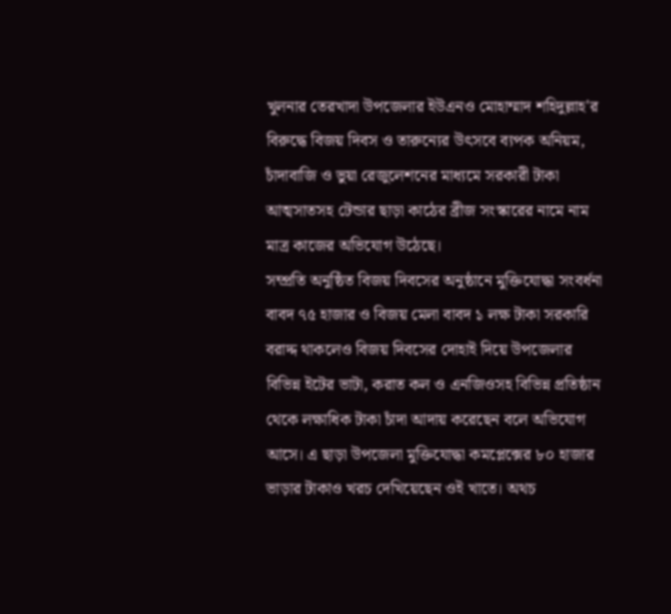খুলনার তেরখাদা উপজেলার ইউএনও মোহাম্মাদ শহিদুল্লাহ'র বিরুদ্ধে বিজয় দিবস ও তারুন্যের উৎসবে ব্যপক অনিয়ম, চাঁদাবাজি ও ভুয়া রেজুলেশনের মাধ্যমে সরকারী টাকা আত্মসাতসহ টেন্ডার ছাড়া কাঠের ব্রীজ সংস্কারের নামে নাম মাত্র কাজের অভিযোগ উঠেছে।
সম্প্রতি অনুষ্ঠিত বিজয় দিবসের অনুষ্ঠানে মুক্তিযোদ্ধা সংবর্ধনা বাবদ ৭৫ হাজার ও বিজয় মেলা বাবদ ১ লক্ষ টাকা সরকারি বরাদ্দ থাকলেও বিজয় দিবসের দোহাই দিয়ে উপজেলার বিভিন্ন ইটের ভাটা, করাত কল ও এনজিওসহ বিভিন্ন প্রতিষ্ঠান থেকে লক্ষাধিক টাকা চাঁদা আদায় করেছেন বলে অভিযোগ আসে। এ ছাড়া উপজেলা মুক্তিযোদ্ধা কমপ্লেক্সের ৮০ হাজার ভাড়ার টাকাও খরচ দেখিয়েছেন ওই খাতে। অথচ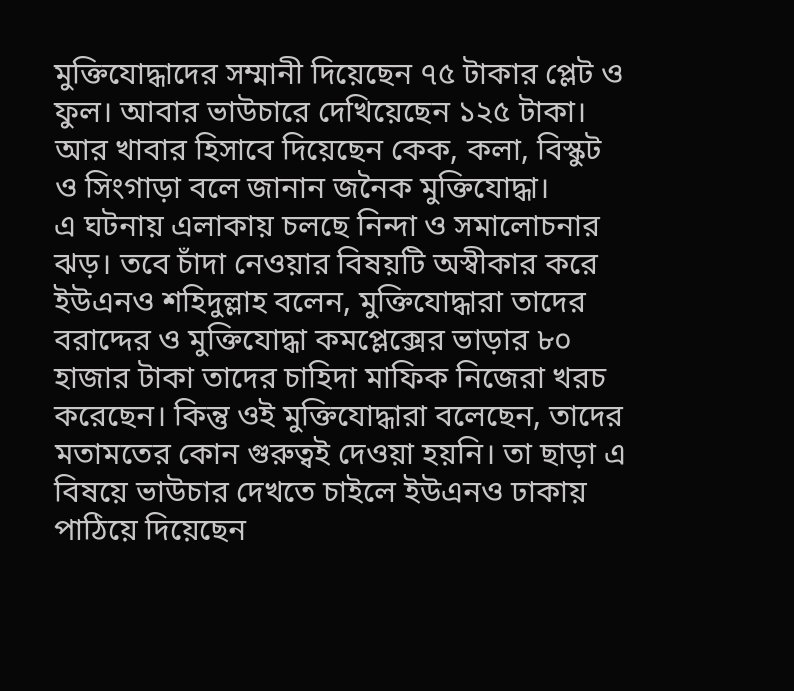মুক্তিযোদ্ধাদের সম্মানী দিয়েছেন ৭৫ টাকার প্লেট ও ফুল। আবার ভাউচারে দেখিয়েছেন ১২৫ টাকা। আর খাবার হিসাবে দিয়েছেন কেক, কলা, বিস্কুট ও সিংগাড়া বলে জানান জনৈক মুক্তিযোদ্ধা।
এ ঘটনায় এলাকায় চলছে নিন্দা ও সমালোচনার ঝড়। তবে চাঁদা নেওয়ার বিষয়টি অস্বীকার করে ইউএনও শহিদুল্লাহ বলেন, মুক্তিযোদ্ধারা তাদের বরাদ্দের ও মুক্তিযোদ্ধা কমপ্লেক্সের ভাড়ার ৮০ হাজার টাকা তাদের চাহিদা মাফিক নিজেরা খরচ করেছেন। কিন্তু ওই মুক্তিযোদ্ধারা বলেছেন, তাদের মতামতের কোন গুরুত্বই দেওয়া হয়নি। তা ছাড়া এ বিষয়ে ভাউচার দেখতে চাইলে ইউএনও ঢাকায় পাঠিয়ে দিয়েছেন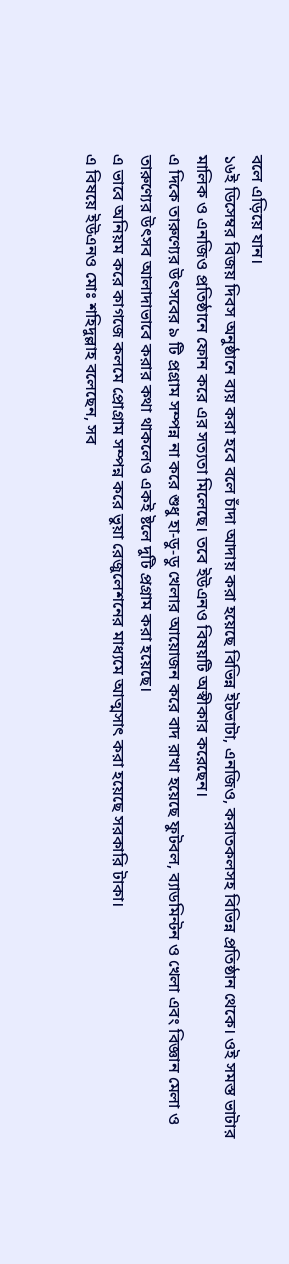বলে এড়িয়ে যান।
১৬ই ডিসেম্বর বিজয় দিবস অনুষ্ঠানে ব্যয় করা হবে বলে চাঁদা আদায় করা হয়েছে বিভিন্ন ইটভাটা, এনজিও, করাতকলসহ বিভিন্ন প্রতিষ্ঠান থেকে। ওই সমস্ত ভাটার মালিক ও এনজিও প্রতিষ্ঠানে ফোন করে এর সত্যতা মিলেছে। তবে ইউএনও বিষয়টি অস্বীকার করেছেন।
এ দিকে তারুণ্যের উৎসবের ৯ টি প্রগ্রাম সম্পন্ন না করে শুধু হা-ডু-ডু খেলার আয়োজন করে বাদ রাখা হয়েছে ফুটবল, ব্যাডমিন্টন ও খেলা এবং বিজ্ঞান মেলা ও তারুণ্যের উৎসব আলাদাভাবে করার কথা থাকলেও একই ষ্টলে দুটি প্রগ্রাম করা হয়েছে।
এ ভাবে অনিয়ম করে কাগজে কলমে প্রোগ্রাম সম্পন্ন করে ভুয়া রেজুলেশনের মাধ্যমে আত্মসাৎ করা হয়েছে সরকারি টাকা।
এ বিষয়ে ইউএনও মোঃ শহিদুল্লাহ বলেছেন, সব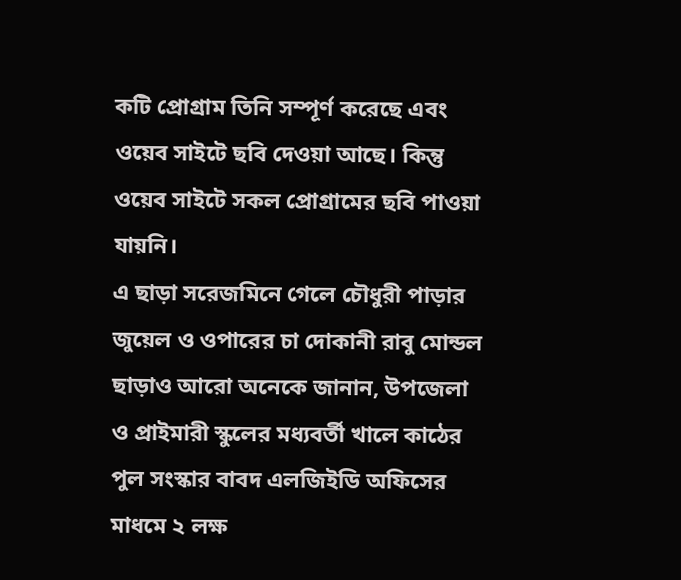কটি প্রোগ্রাম তিনি সম্পূর্ণ করেছে এবং ওয়েব সাইটে ছবি দেওয়া আছে। কিন্তু ওয়েব সাইটে সকল প্রোগ্রামের ছবি পাওয়া যায়নি।
এ ছাড়া সরেজমিনে গেলে চৌধুরী পাড়ার জুয়েল ও ওপারের চা দোকানী রাবু মোন্ডল ছাড়াও আরো অনেকে জানান, উপজেলা ও প্রাইমারী স্কুলের মধ্যবর্তী খালে কাঠের পুল সংস্কার বাবদ এলজিইডি অফিসের মাধমে ২ লক্ষ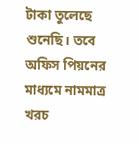টাকা তুলেছে শুনেছি। তবে অফিস পিয়নের মাধ্যমে নামমাত্র খরচ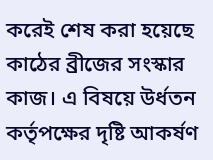করেই শেষ করা হয়েছে কাঠের ব্রীজের সংস্কার কাজ। এ বিষয়ে উর্ধতন কর্তৃপক্ষের দৃষ্টি আকর্ষণ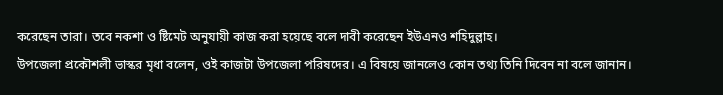করেছেন তারা। তবে নকশা ও ষ্টিমেট অনুযায়ী কাজ করা হয়েছে বলে দাবী করেছেন ইউএনও শহিদুল্লাহ।
উপজেলা প্রকৌশলী ভাস্কর মৃধা বলেন, ওই কাজটা উপজেলা পরিষদের। এ বিষয়ে জানলেও কোন তথ্য তিনি দিবেন না বলে জানান।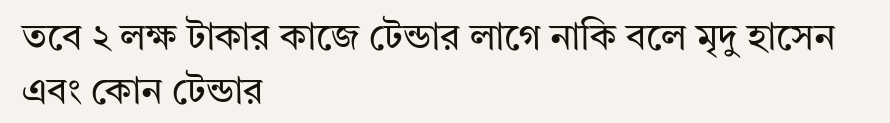তবে ২ লক্ষ টাকার কাজে টেন্ডার লাগে নাকি বলে মৃদু হাসেন এবং কোন টেন্ডার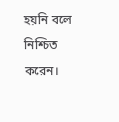হয়নি বলে নিশ্চিত করেন।